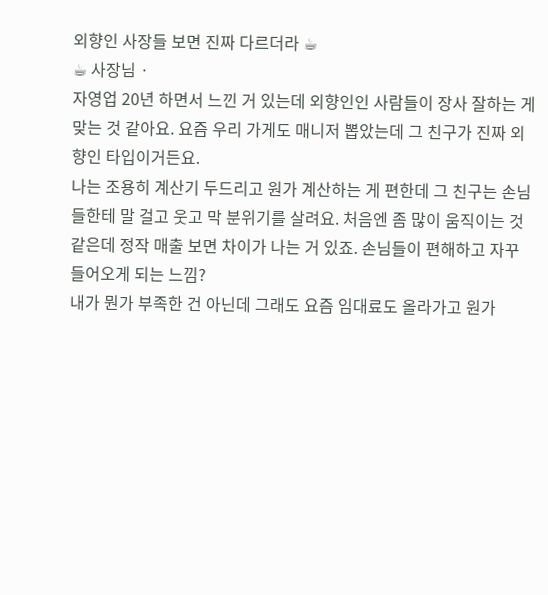외향인 사장들 보면 진짜 다르더라 ☕
☕ 사장님 ·
자영업 20년 하면서 느낀 거 있는데 외향인인 사람들이 장사 잘하는 게 맞는 것 같아요. 요즘 우리 가게도 매니저 뽑았는데 그 친구가 진짜 외향인 타입이거든요.
나는 조용히 계산기 두드리고 원가 계산하는 게 편한데 그 친구는 손님들한테 말 걸고 웃고 막 분위기를 살려요. 처음엔 좀 많이 움직이는 것 같은데 정작 매출 보면 차이가 나는 거 있죠. 손님들이 편해하고 자꾸 들어오게 되는 느낌?
내가 뭔가 부족한 건 아닌데 그래도 요즘 임대료도 올라가고 원가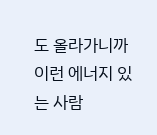도 올라가니까 이런 에너지 있는 사람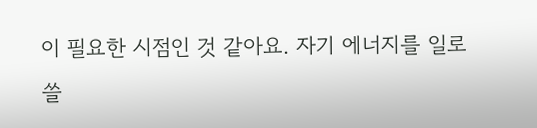이 필요한 시점인 것 같아요. 자기 에너지를 일로 쓸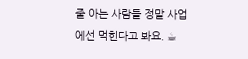줄 아는 사람들 정말 사업에선 먹힌다고 봐요. ☕